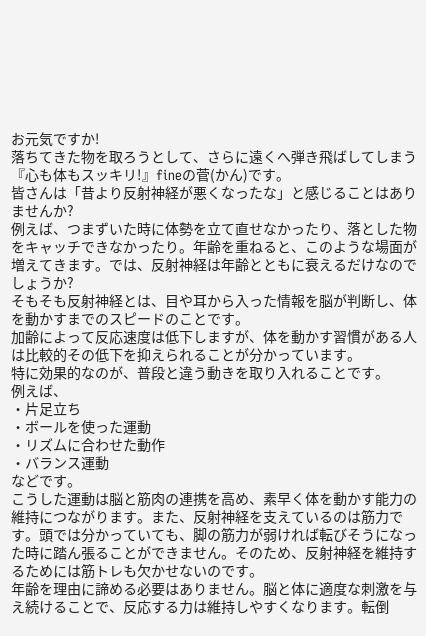お元気ですか!
落ちてきた物を取ろうとして、さらに遠くへ弾き飛ばしてしまう『心も体もスッキリ!』fineの菅(かん)です。
皆さんは「昔より反射神経が悪くなったな」と感じることはありませんか?
例えば、つまずいた時に体勢を立て直せなかったり、落とした物をキャッチできなかったり。年齢を重ねると、このような場面が増えてきます。では、反射神経は年齢とともに衰えるだけなのでしょうか?
そもそも反射神経とは、目や耳から入った情報を脳が判断し、体を動かすまでのスピードのことです。
加齢によって反応速度は低下しますが、体を動かす習慣がある人は比較的その低下を抑えられることが分かっています。
特に効果的なのが、普段と違う動きを取り入れることです。
例えば、
・片足立ち
・ボールを使った運動
・リズムに合わせた動作
・バランス運動
などです。
こうした運動は脳と筋肉の連携を高め、素早く体を動かす能力の維持につながります。また、反射神経を支えているのは筋力です。頭では分かっていても、脚の筋力が弱ければ転びそうになった時に踏ん張ることができません。そのため、反射神経を維持するためには筋トレも欠かせないのです。
年齢を理由に諦める必要はありません。脳と体に適度な刺激を与え続けることで、反応する力は維持しやすくなります。転倒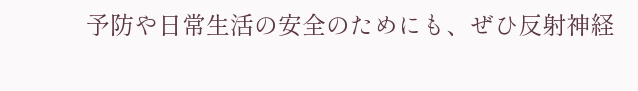予防や日常生活の安全のためにも、ぜひ反射神経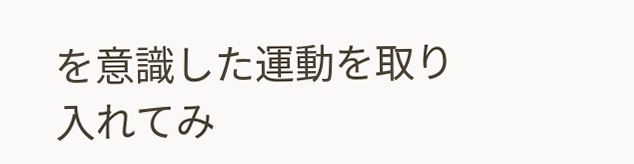を意識した運動を取り入れてみ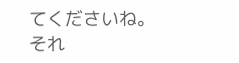てくださいね。
それ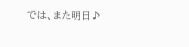では、また明日♪